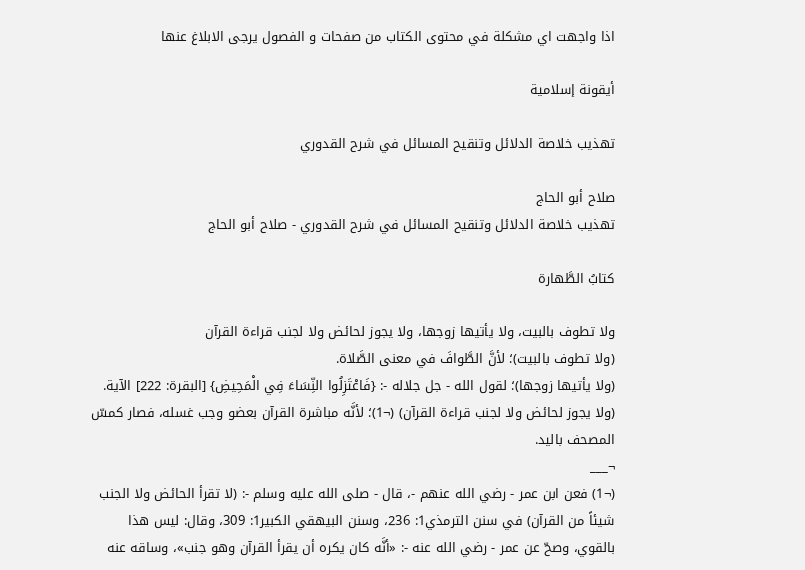اذا واجهت اي مشكلة في محتوى الكتاب من صفحات و الفصول يرجى الابلاغ عنها

أيقونة إسلامية

تهذيب خلاصة الدلائل وتنقيح المسائل في شرح القدوري

صلاح أبو الحاج
تهذيب خلاصة الدلائل وتنقيح المسائل في شرح القدوري - صلاح أبو الحاج

كتابُ الطَّهارة

ولا تطوف بالبيت، ولا يأتيها زوجها، ولا يجوز لحائض ولا لجنب قراءة القرآن
(ولا تطوف بالبيت)؛ لأنَّ الطَّوافَ في معنى الصَّلاة.
(ولا يأتيها زوجها)؛ لقول الله - جل جلاله -: {فَاعْتَزِلُوا النِّسَاءَ فِي الْمَحِيضِ} [البقرة: 222] الآية.
(ولا يجوز لحائض ولا لجنب قراءة القرآن) (¬1)؛ لأنَّه مباشرة القرآن بعضو وجب غسله، فصار كمسّ المصحف باليد.
¬___
(¬1) فعن ابن عمر - رضي الله عنهم -، قال - صلى الله عليه وسلم -: (لا تقرأ الحائض ولا الجنب شيئاً من القرآن) في سنن الترمذي1: 236، وسنن البيهقي الكبير1: 309، وقال: ليس هذا بالقوي، وصحّ عن عمر - رضي الله عنه -: «أنَّه كان يكره أن يقرأ القرآن وهو جنب»، وساقه عنه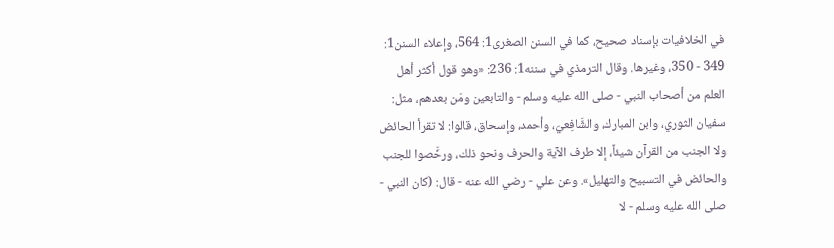في الخلافيات بإسناد صحيح، كما في السنن الصغرى1: 564، وإعلاء السنن1: 349 - 350، وغيرها. وقال الترمذي في سننه1: 236: «وهو قول أكثر أهل العلم من أصحاب النبي - صلى الله عليه وسلم - والتابعين ومَن بعدهم، مثل: سفيان الثوري، وابن المبارك، والشَّافِعيّ، وأحمد، وإسحاق، قالوا: لا تقرأ الحائض ولا الجنب من القرآن شيئاً، إلا طرف الآية والحرف ونحو ذلك، ورخَّصوا للجنب والحائض في التسبيح والتهليل». وعن علي - رضي الله عنه - قال: (كان النبي - صلى الله عليه وسلم - لا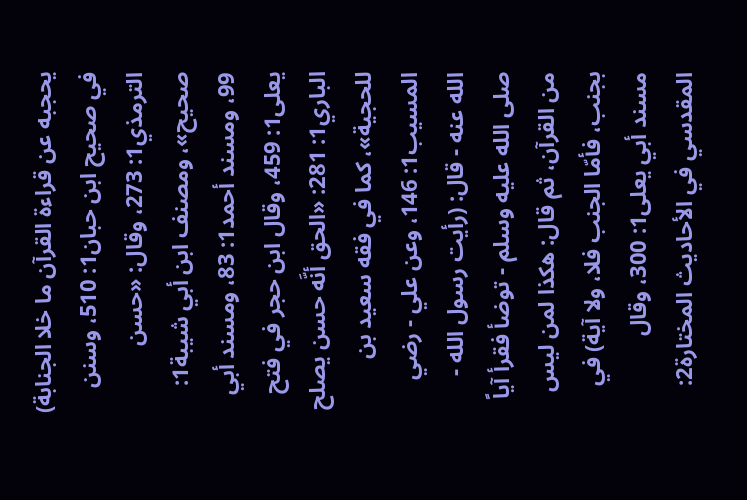يحجبه عن قراءة القرآن ما خلا الجنابة) في صحيح ابن حبان1: 510، وسنن الترمذي1: 273، وقال: «حسن صحيح»، ومصنف ابن أبي شيبة1: 99، ومسند أحمد1: 83، ومسند أبي يعلى1: 459، وقال ابن حجر في فتح الباري1: 281: «الحق أنَّه حسن يصلح للحجية»، كما في فقه سعيد بن المسيب1: 146، وعن علي - رضي الله عنه - قال: (رأيت رسول الله - صلى الله عليه وسلم - توضأ فقرأ آياً من القرآن، ثم قال: هكذا لمن ليس بجنب، فأمّا الجنب فلا، ولا آية) في مسند أبي يعلى1: 300، وقال المقدسي في الأحاديث المختارة2: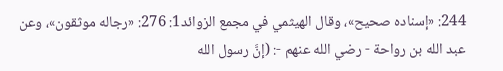244: «إسناده صحيح»، وقال الهيثمي في مجمع الزوائد1: 276: «رجاله موثقون»، وعن عبد الله بن رواحة - رضي الله عنهم -: (إنَّ رسول الله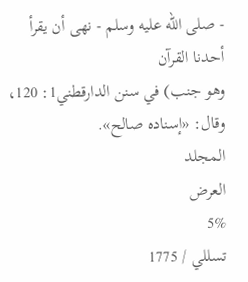- صلى الله عليه وسلم - نهى أن يقرأ أحدنا القرآن
وهو جنب) في سنن الدارقطني1: 120، وقال: «إسناده صالح».
المجلد
العرض
5%
تسللي / 1775